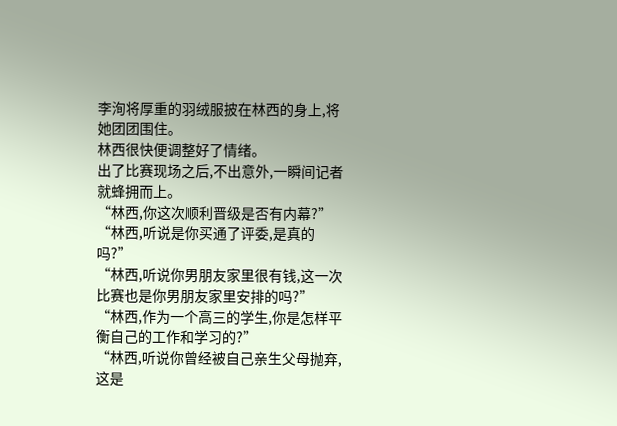李洵将厚重的羽绒服披在林西的身上,将她团团围住。
林西很快便调整好了情绪。
出了比赛现场之后,不出意外,一瞬间记者就蜂拥而上。
“林西,你这次顺利晋级是否有内幕?”
“林西,听说是你买通了评委,是真的吗?”
“林西,听说你男朋友家里很有钱,这一次比赛也是你男朋友家里安排的吗?”
“林西,作为一个高三的学生,你是怎样平衡自己的工作和学习的?”
“林西,听说你曾经被自己亲生父母抛弃,这是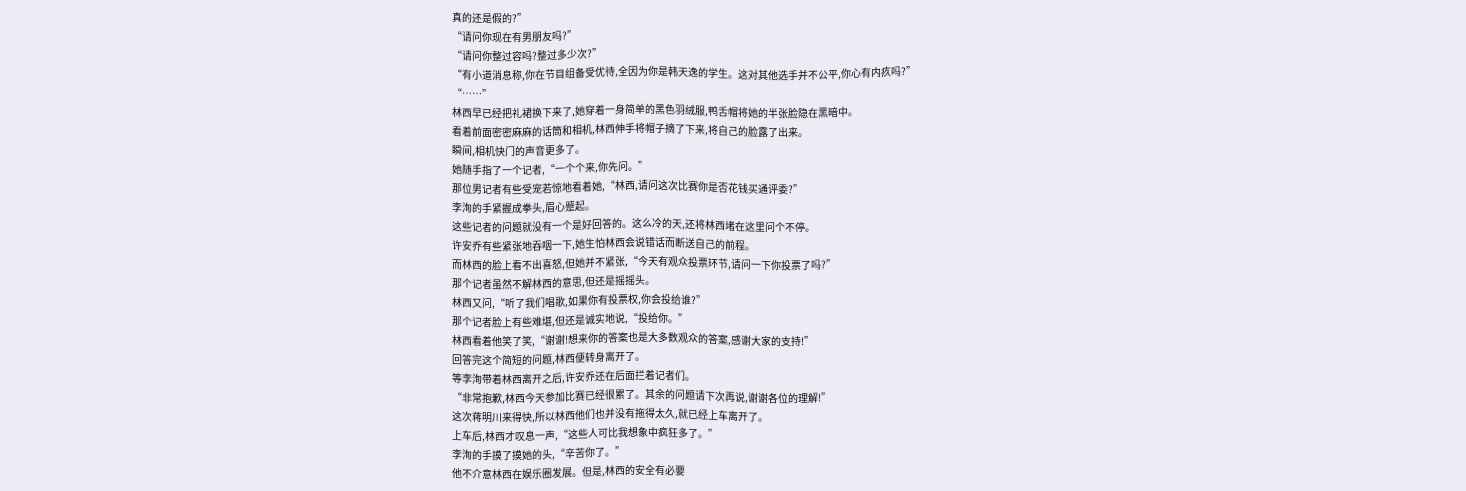真的还是假的?”
“请问你现在有男朋友吗?”
“请问你整过容吗?整过多少次?”
“有小道消息称,你在节目组备受优待,全因为你是韩天逸的学生。这对其他选手并不公平,你心有内疚吗?”
“……”
林西早已经把礼裙换下来了,她穿着一身简单的黑色羽绒服,鸭舌帽将她的半张脸隐在黑暗中。
看着前面密密麻麻的话筒和相机,林西伸手将帽子摘了下来,将自己的脸露了出来。
瞬间,相机快门的声音更多了。
她随手指了一个记者,“一个个来,你先问。”
那位男记者有些受宠若惊地看着她,“林西,请问这次比赛你是否花钱买通评委?”
李洵的手紧握成拳头,眉心蹙起。
这些记者的问题就没有一个是好回答的。这么冷的天,还将林西堵在这里问个不停。
许安乔有些紧张地吞咽一下,她生怕林西会说错话而断送自己的前程。
而林西的脸上看不出喜怒,但她并不紧张,“今天有观众投票环节,请问一下你投票了吗?”
那个记者虽然不解林西的意思,但还是摇摇头。
林西又问,“听了我们唱歌,如果你有投票权,你会投给谁?”
那个记者脸上有些难堪,但还是诚实地说,“投给你。”
林西看着他笑了笑,“谢谢!想来你的答案也是大多数观众的答案,感谢大家的支持!”
回答完这个简短的问题,林西便转身离开了。
等李洵带着林西离开之后,许安乔还在后面拦着记者们。
“非常抱歉,林西今天参加比赛已经很累了。其余的问题请下次再说,谢谢各位的理解!”
这次蒋明川来得快,所以林西他们也并没有拖得太久,就已经上车离开了。
上车后,林西才叹息一声,“这些人可比我想象中疯狂多了。”
李洵的手摸了摸她的头,“辛苦你了。”
他不介意林西在娱乐圈发展。但是,林西的安全有必要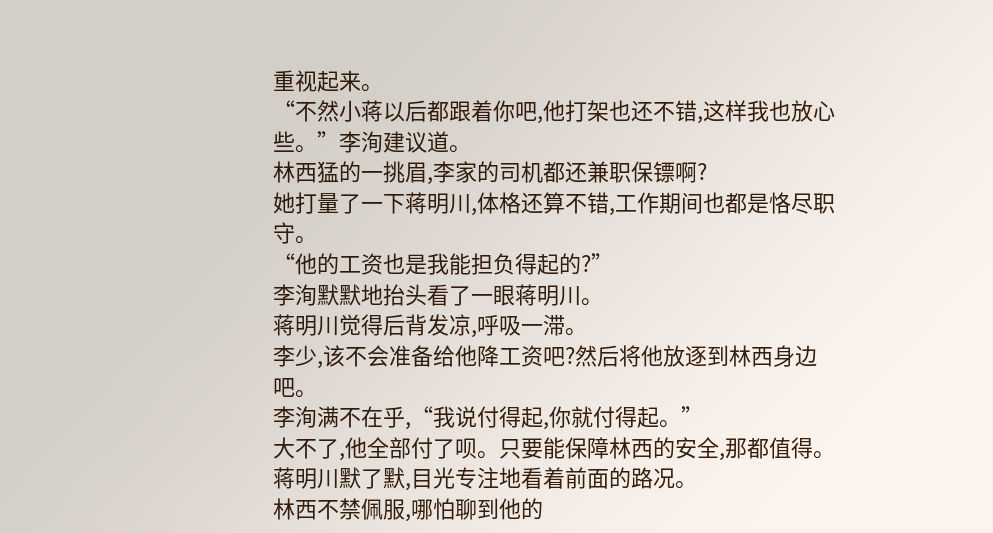重视起来。
“不然小蒋以后都跟着你吧,他打架也还不错,这样我也放心些。”李洵建议道。
林西猛的一挑眉,李家的司机都还兼职保镖啊?
她打量了一下蒋明川,体格还算不错,工作期间也都是恪尽职守。
“他的工资也是我能担负得起的?”
李洵默默地抬头看了一眼蒋明川。
蒋明川觉得后背发凉,呼吸一滞。
李少,该不会准备给他降工资吧?然后将他放逐到林西身边吧。
李洵满不在乎,“我说付得起,你就付得起。”
大不了,他全部付了呗。只要能保障林西的安全,那都值得。
蒋明川默了默,目光专注地看着前面的路况。
林西不禁佩服,哪怕聊到他的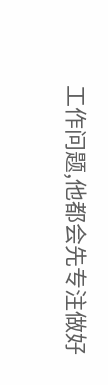工作问题,他都会先专注做好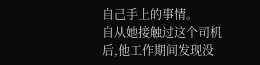自己手上的事情。
自从她接触过这个司机后,他工作期间发现没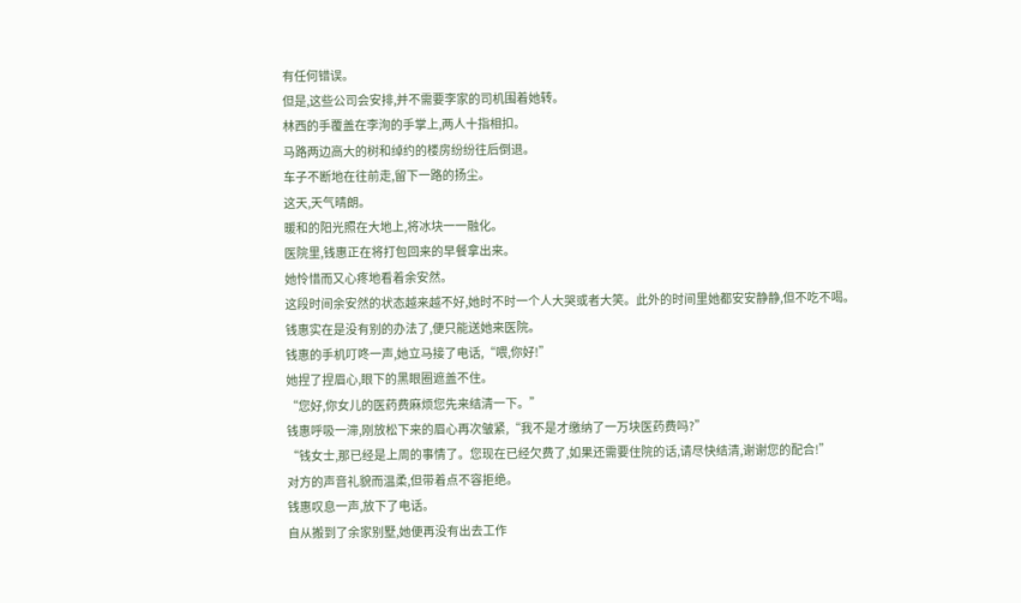有任何错误。
但是,这些公司会安排,并不需要李家的司机围着她转。
林西的手覆盖在李洵的手掌上,两人十指相扣。
马路两边高大的树和绰约的楼房纷纷往后倒退。
车子不断地在往前走,留下一路的扬尘。
这天,天气晴朗。
暖和的阳光照在大地上,将冰块一一融化。
医院里,钱惠正在将打包回来的早餐拿出来。
她怜惜而又心疼地看着余安然。
这段时间余安然的状态越来越不好,她时不时一个人大哭或者大笑。此外的时间里她都安安静静,但不吃不喝。
钱惠实在是没有别的办法了,便只能送她来医院。
钱惠的手机叮咚一声,她立马接了电话,“喂,你好!”
她捏了捏眉心,眼下的黑眼圈遮盖不住。
“您好,你女儿的医药费麻烦您先来结清一下。”
钱惠呼吸一滞,刚放松下来的眉心再次皱紧,“我不是才缴纳了一万块医药费吗?”
“钱女士,那已经是上周的事情了。您现在已经欠费了,如果还需要住院的话,请尽快结清,谢谢您的配合!”
对方的声音礼貌而温柔,但带着点不容拒绝。
钱惠叹息一声,放下了电话。
自从搬到了余家别墅,她便再没有出去工作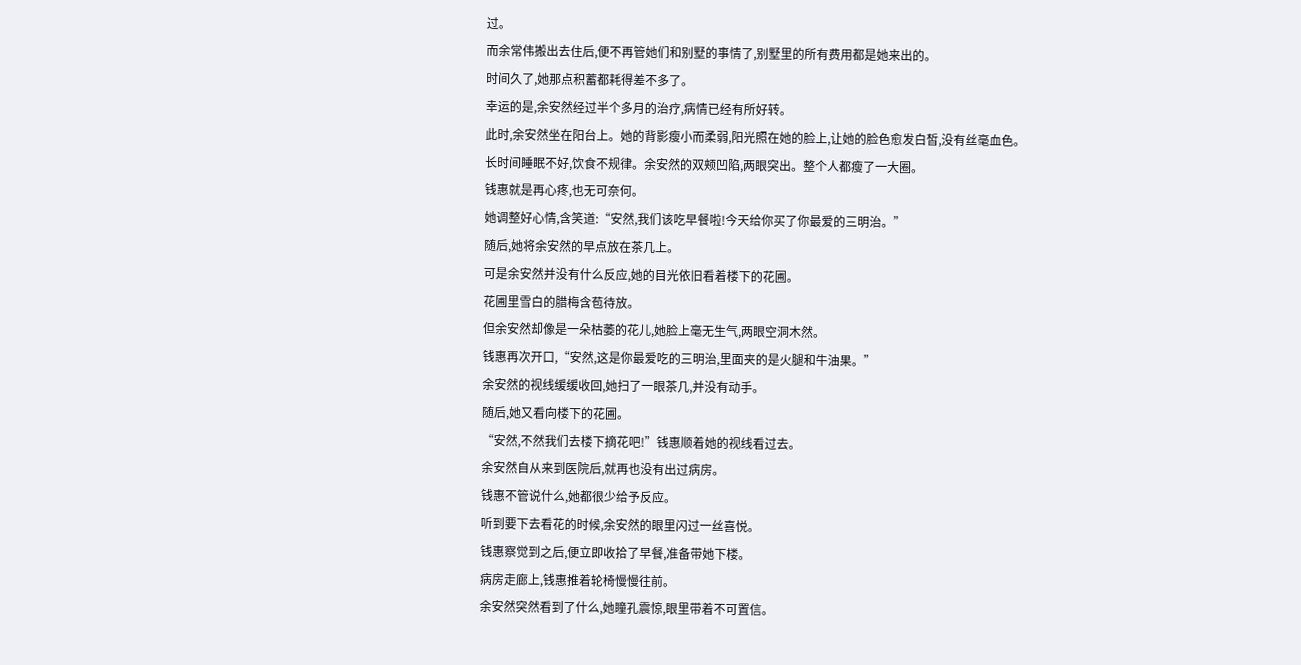过。
而余常伟搬出去住后,便不再管她们和别墅的事情了,别墅里的所有费用都是她来出的。
时间久了,她那点积蓄都耗得差不多了。
幸运的是,余安然经过半个多月的治疗,病情已经有所好转。
此时,余安然坐在阳台上。她的背影瘦小而柔弱,阳光照在她的脸上,让她的脸色愈发白皙,没有丝毫血色。
长时间睡眠不好,饮食不规律。余安然的双颊凹陷,两眼突出。整个人都瘦了一大圈。
钱惠就是再心疼,也无可奈何。
她调整好心情,含笑道:“安然,我们该吃早餐啦!今天给你买了你最爱的三明治。”
随后,她将余安然的早点放在茶几上。
可是余安然并没有什么反应,她的目光依旧看着楼下的花圃。
花圃里雪白的腊梅含苞待放。
但余安然却像是一朵枯萎的花儿,她脸上毫无生气,两眼空洞木然。
钱惠再次开口,“安然,这是你最爱吃的三明治,里面夹的是火腿和牛油果。”
余安然的视线缓缓收回,她扫了一眼茶几,并没有动手。
随后,她又看向楼下的花圃。
“安然,不然我们去楼下摘花吧!”钱惠顺着她的视线看过去。
余安然自从来到医院后,就再也没有出过病房。
钱惠不管说什么,她都很少给予反应。
听到要下去看花的时候,余安然的眼里闪过一丝喜悦。
钱惠察觉到之后,便立即收拾了早餐,准备带她下楼。
病房走廊上,钱惠推着轮椅慢慢往前。
余安然突然看到了什么,她瞳孔震惊,眼里带着不可置信。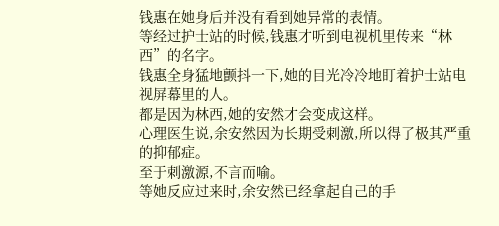钱惠在她身后并没有看到她异常的表情。
等经过护士站的时候,钱惠才听到电视机里传来“林西”的名字。
钱惠全身猛地颤抖一下,她的目光冷冷地盯着护士站电视屏幕里的人。
都是因为林西,她的安然才会变成这样。
心理医生说,余安然因为长期受刺激,所以得了极其严重的抑郁症。
至于刺激源,不言而喻。
等她反应过来时,余安然已经拿起自己的手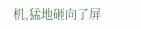机,猛地砸向了屏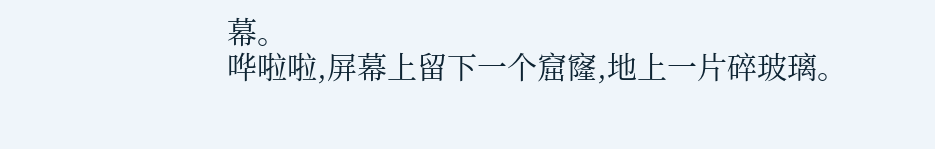幕。
哗啦啦,屏幕上留下一个窟窿,地上一片碎玻璃。